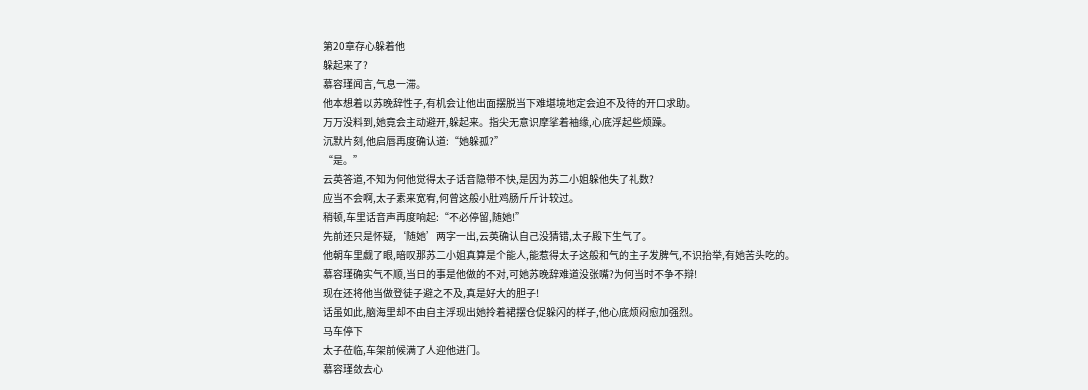第20章存心躲着他
躲起来了?
慕容瑾闻言,气息一滞。
他本想着以苏晚辞性子,有机会让他出面摆脱当下难堪境地定会迫不及待的开口求助。
万万没料到,她竟会主动避开,躲起来。指尖无意识摩挲着袖缘,心底浮起些烦躁。
沉默片刻,他启唇再度确认道:“她躲孤?”
“是。”
云英答道,不知为何他觉得太子话音隐带不快,是因为苏二小姐躲他失了礼数?
应当不会啊,太子素来宽宥,何曾这般小肚鸡肠斤斤计较过。
稍顿,车里话音声再度响起:“不必停留,随她!”
先前还只是怀疑,‘随她’两字一出,云英确认自己没猜错,太子殿下生气了。
他朝车里觑了眼,暗叹那苏二小姐真算是个能人,能惹得太子这般和气的主子发脾气,不识抬举,有她苦头吃的。
慕容瑾确实气不顺,当日的事是他做的不对,可她苏晚辞难道没张嘴?为何当时不争不辩!
现在还将他当做登徒子避之不及,真是好大的胆子!
话虽如此,脑海里却不由自主浮现出她拎着裙摆仓促躲闪的样子,他心底烦闷愈加强烈。
马车停下
太子莅临,车架前候满了人迎他进门。
慕容瑾敛去心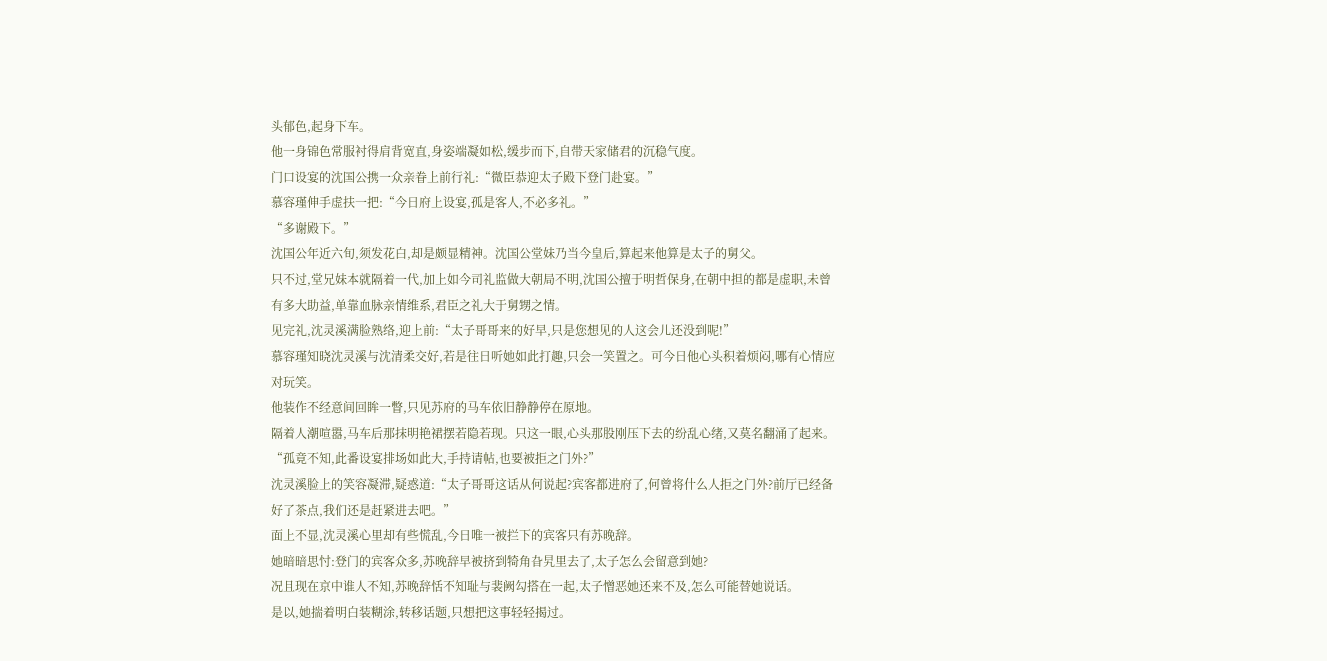头郁色,起身下车。
他一身锦色常服衬得肩背宽直,身姿端凝如松,缓步而下,自带天家储君的沉稳气度。
门口设宴的沈国公携一众亲眷上前行礼:“微臣恭迎太子殿下登门赴宴。”
慕容瑾伸手虚扶一把:“今日府上设宴,孤是客人,不必多礼。”
“多谢殿下。”
沈国公年近六旬,须发花白,却是颇显精神。沈国公堂妹乃当今皇后,算起来他算是太子的舅父。
只不过,堂兄妹本就隔着一代,加上如今司礼监做大朝局不明,沈国公擅于明哲保身,在朝中担的都是虚职,未曾有多大助益,单靠血脉亲情维系,君臣之礼大于舅甥之情。
见完礼,沈灵溪满脸熟络,迎上前:“太子哥哥来的好早,只是您想见的人这会儿还没到呢!”
慕容瑾知晓沈灵溪与沈清柔交好,若是往日听她如此打趣,只会一笑置之。可今日他心头积着烦闷,哪有心情应对玩笑。
他装作不经意间回眸一瞥,只见苏府的马车依旧静静停在原地。
隔着人潮喧嚣,马车后那抹明艳裙摆若隐若现。只这一眼,心头那股刚压下去的纷乱心绪,又莫名翻涌了起来。
“孤竟不知,此番设宴排场如此大,手持请帖,也要被拒之门外?”
沈灵溪脸上的笑容凝滞,疑惑道:“太子哥哥这话从何说起?宾客都进府了,何曾将什么人拒之门外?前厅已经备好了茶点,我们还是赶紧进去吧。”
面上不显,沈灵溪心里却有些慌乱,今日唯一被拦下的宾客只有苏晚辞。
她暗暗思忖:登门的宾客众多,苏晚辞早被挤到犄角旮旯里去了,太子怎么会留意到她?
况且现在京中谁人不知,苏晚辞恬不知耻与裴阙勾搭在一起,太子憎恶她还来不及,怎么可能替她说话。
是以,她揣着明白装糊涂,转移话题,只想把这事轻轻揭过。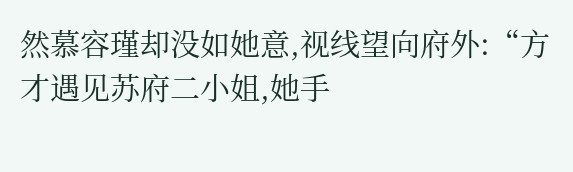然慕容瑾却没如她意,视线望向府外:“方才遇见苏府二小姐,她手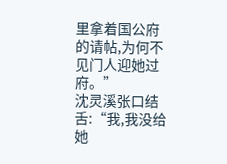里拿着国公府的请帖,为何不见门人迎她过府。”
沈灵溪张口结舌:“我,我没给她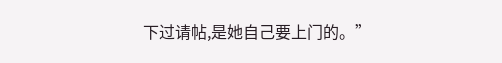下过请帖,是她自己要上门的。”